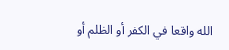الله واقعا في الكفر أو الظلم أو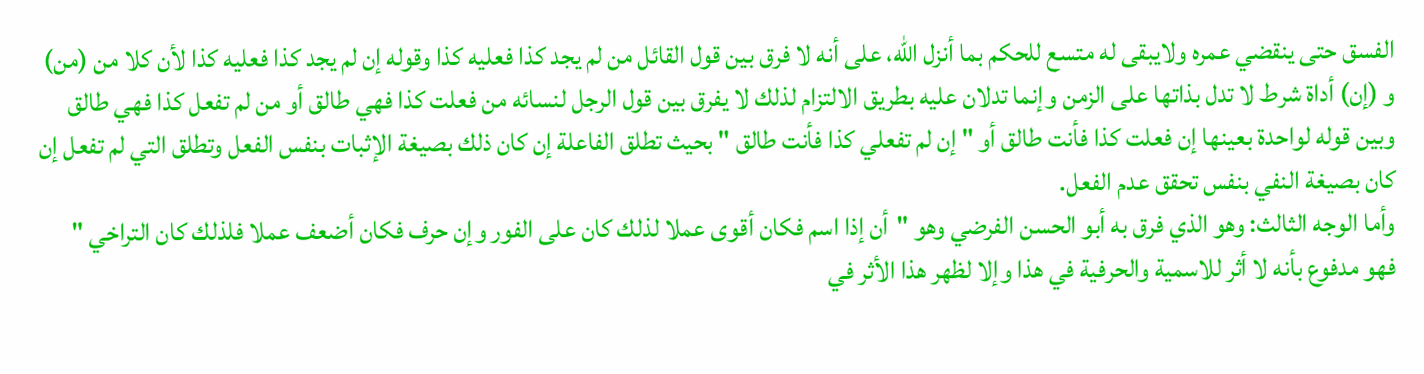الفسق حتى ينقضي عمره ولايبقى له متسع للحكم بما أنزل الله، على أنه لا فرق بين قول القائل من لم يجد كذا فعليه كذا وقوله إن لم يجد كذا فعليه كذا لأن كلا من (من) و (إن) أداة شرط لا تدل بذاتها على الزمن وإنما تدلان عليه بطريق الالتزام لذلك لا يفرق بين قول الرجل لنسائه من فعلت كذا فهي طالق أو من لم تفعل كذا فهي طالق وبين قوله لواحدة بعينها إن فعلت كذا فأنت طالق أو " إن لم تفعلي كذا فأنت طالق " بحيث تطلق الفاعلة إن كان ذلك بصيغة الإثبات بنفس الفعل وتطلق التي لم تفعل إن كان بصيغة النفي بنفس تحقق عدم الفعل.
وأما الوجه الثالث: وهو الذي فرق به أبو الحسن الفرضي وهو "أن إذا اسم فكان أقوى عملا لذلك كان على الفور وإن حرف فكان أضعف عملا فلذلك كان التراخي " فهو مدفوع بأنه لا أثر للاسمية والحرفية في هذا وإلا لظهر هذا الأثر في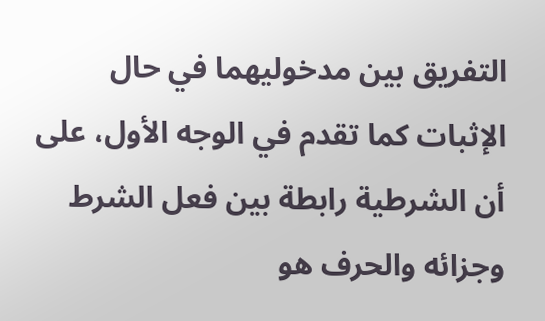التفريق بين مدخوليهما في حال الإثبات كما تقدم في الوجه الأول، على أن الشرطية رابطة بين فعل الشرط وجزائه والحرف هو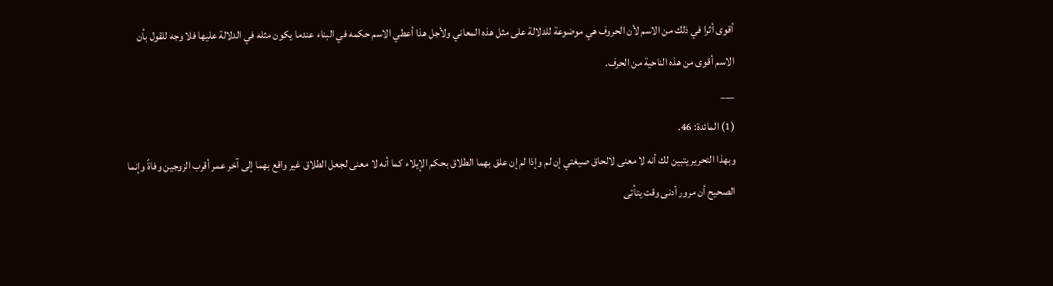أقوى أثرا في ذلك من الاسم لأن الحروف هي موضوعة للدلالة على مثل هذه المعاني ولأجل هذا أعطي الاسم حكمه في البناء عندما يكون مثله في الدلالة عليها فلا وجه للقول بأن الاسم أقوى من هذه الناحية من الحرف.
___
(1) المائدة: 46.
وبهذا التحرير يتبين لك أنه لا معنى لالحاق صيغتي إن لم وإذا لم إن علق بهما الطلاق بحكم الإيلاء كما أنه لا معنى لجعل الطلاق غير واقع بهما إلى آخر عمر أقرب الزوجين وفاةً وإنما الصحيح أن مرور أدنى وقت يتأتى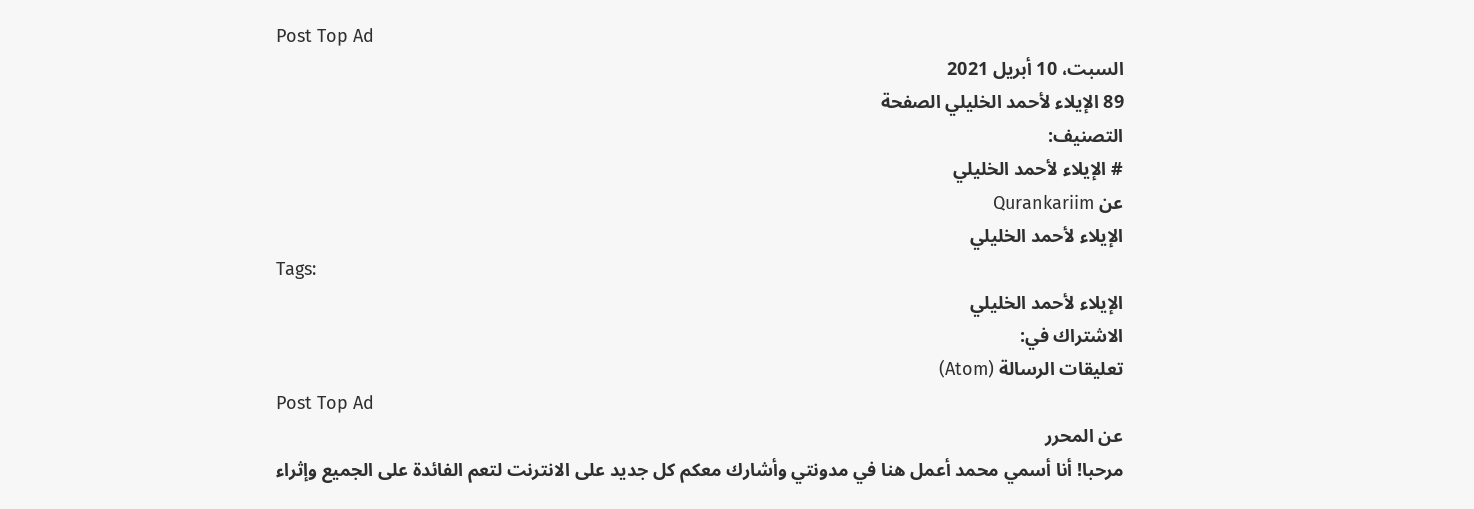Post Top Ad
السبت، 10 أبريل 2021
89 الإيلاء لأحمد الخليلي الصفحة
التصنيف:
# الإيلاء لأحمد الخليلي
عن Qurankariim
الإيلاء لأحمد الخليلي
Tags:
الإيلاء لأحمد الخليلي
الاشتراك في:
تعليقات الرسالة (Atom)
Post Top Ad
عن المحرر
مرحبا! أنا أسمي محمد أعمل هنا في مدونتي وأشارك معكم كل جديد على الانترنت لتعم الفائدة على الجميع وإثراء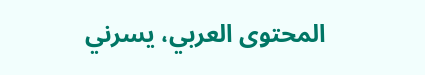المحتوى العربي، يسرني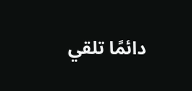دائمًا تلقي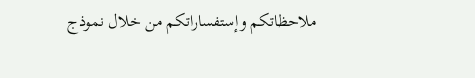ملاحظاتكم وإستفساراتكم من خلال نموذج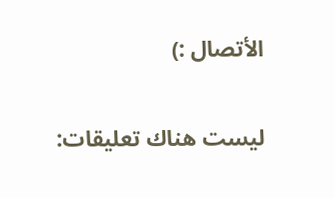الأتصال :)

ليست هناك تعليقات: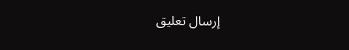إرسال تعليق